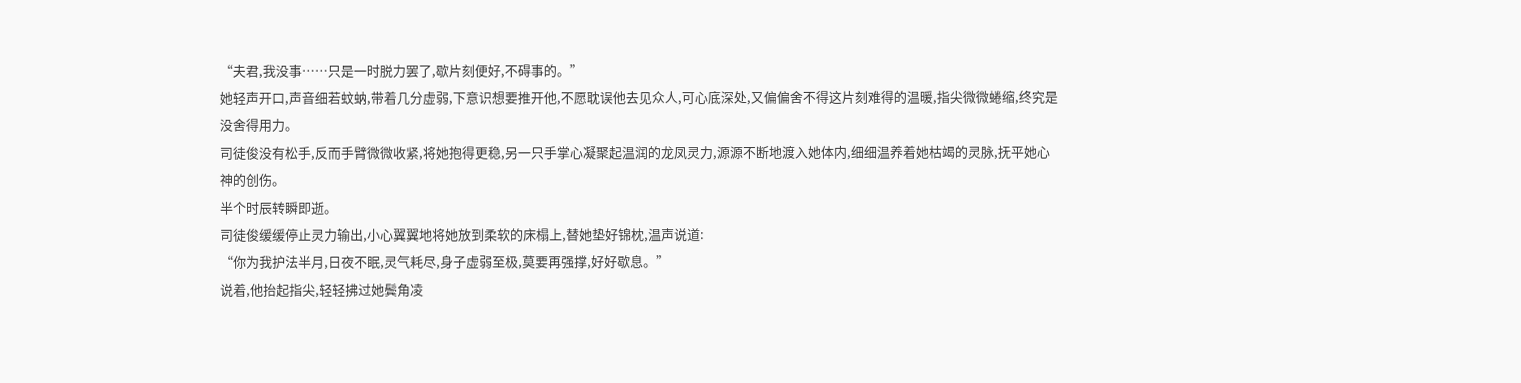“夫君,我没事……只是一时脱力罢了,歇片刻便好,不碍事的。”
她轻声开口,声音细若蚊蚋,带着几分虚弱,下意识想要推开他,不愿耽误他去见众人,可心底深处,又偏偏舍不得这片刻难得的温暖,指尖微微蜷缩,终究是没舍得用力。
司徒俊没有松手,反而手臂微微收紧,将她抱得更稳,另一只手掌心凝聚起温润的龙凤灵力,源源不断地渡入她体内,细细温养着她枯竭的灵脉,抚平她心神的创伤。
半个时辰转瞬即逝。
司徒俊缓缓停止灵力输出,小心翼翼地将她放到柔软的床榻上,替她垫好锦枕,温声说道:
“你为我护法半月,日夜不眠,灵气耗尽,身子虚弱至极,莫要再强撑,好好歇息。”
说着,他抬起指尖,轻轻拂过她鬓角凌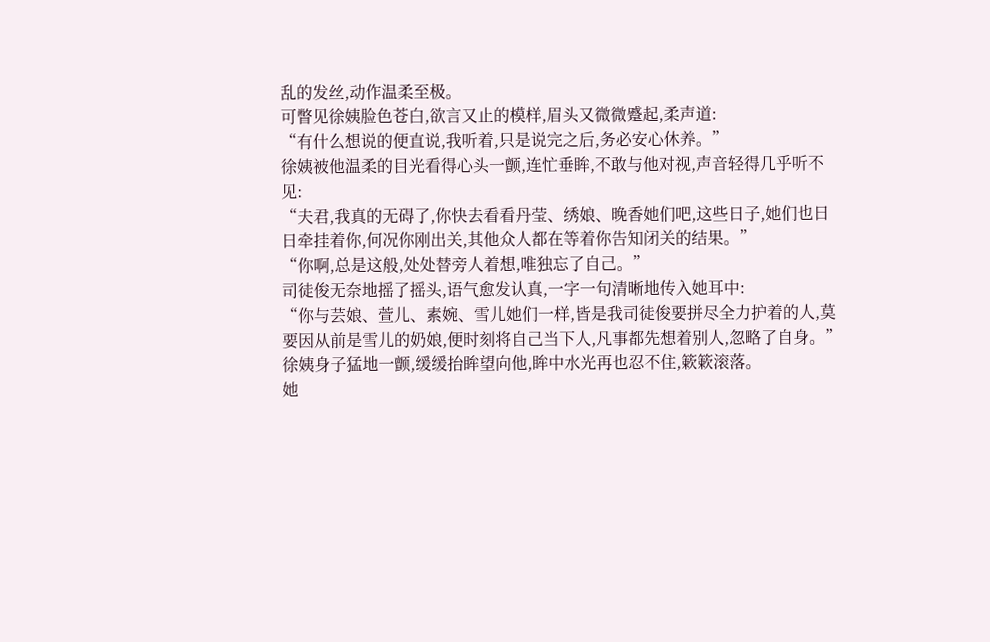乱的发丝,动作温柔至极。
可瞥见徐姨脸色苍白,欲言又止的模样,眉头又微微蹙起,柔声道:
“有什么想说的便直说,我听着,只是说完之后,务必安心休养。”
徐姨被他温柔的目光看得心头一颤,连忙垂眸,不敢与他对视,声音轻得几乎听不见:
“夫君,我真的无碍了,你快去看看丹莹、绣娘、晚香她们吧,这些日子,她们也日日牵挂着你,何况你刚出关,其他众人都在等着你告知闭关的结果。”
“你啊,总是这般,处处替旁人着想,唯独忘了自己。”
司徒俊无奈地摇了摇头,语气愈发认真,一字一句清晰地传入她耳中:
“你与芸娘、萱儿、素婉、雪儿她们一样,皆是我司徒俊要拼尽全力护着的人,莫要因从前是雪儿的奶娘,便时刻将自己当下人,凡事都先想着别人,忽略了自身。”
徐姨身子猛地一颤,缓缓抬眸望向他,眸中水光再也忍不住,簌簌滚落。
她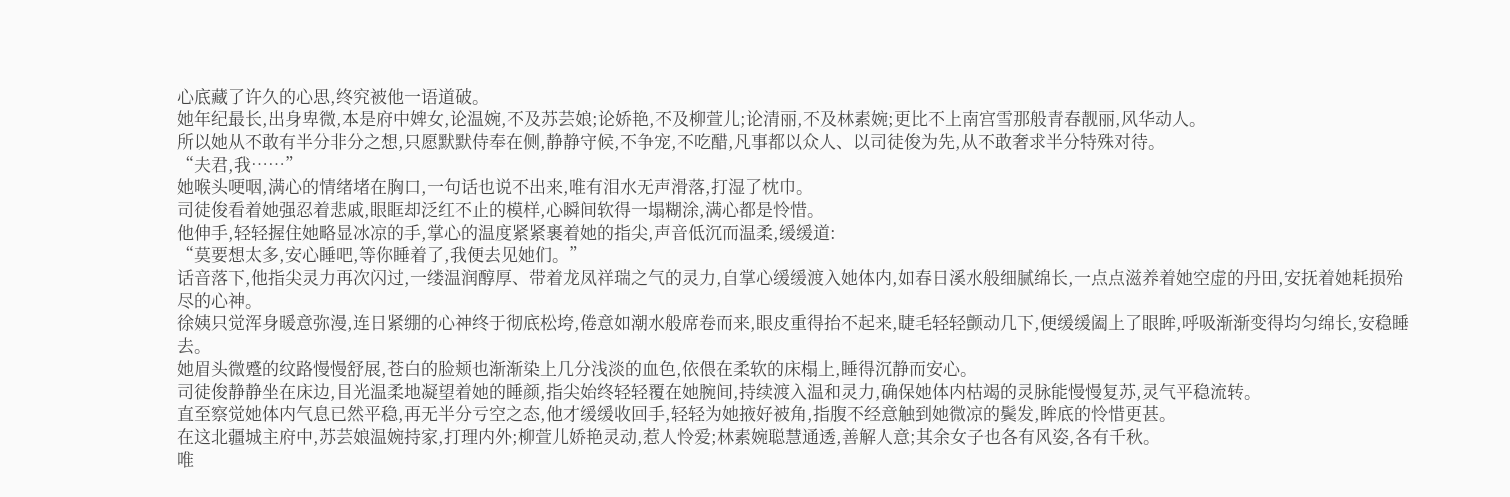心底藏了许久的心思,终究被他一语道破。
她年纪最长,出身卑微,本是府中婢女,论温婉,不及苏芸娘;论娇艳,不及柳萱儿;论清丽,不及林素婉;更比不上南宫雪那般青春靓丽,风华动人。
所以她从不敢有半分非分之想,只愿默默侍奉在侧,静静守候,不争宠,不吃醋,凡事都以众人、以司徒俊为先,从不敢奢求半分特殊对待。
“夫君,我……”
她喉头哽咽,满心的情绪堵在胸口,一句话也说不出来,唯有泪水无声滑落,打湿了枕巾。
司徒俊看着她强忍着悲戚,眼眶却泛红不止的模样,心瞬间软得一塌糊涂,满心都是怜惜。
他伸手,轻轻握住她略显冰凉的手,掌心的温度紧紧裹着她的指尖,声音低沉而温柔,缓缓道:
“莫要想太多,安心睡吧,等你睡着了,我便去见她们。”
话音落下,他指尖灵力再次闪过,一缕温润醇厚、带着龙凤祥瑞之气的灵力,自掌心缓缓渡入她体内,如春日溪水般细腻绵长,一点点滋养着她空虚的丹田,安抚着她耗损殆尽的心神。
徐姨只觉浑身暖意弥漫,连日紧绷的心神终于彻底松垮,倦意如潮水般席卷而来,眼皮重得抬不起来,睫毛轻轻颤动几下,便缓缓阖上了眼眸,呼吸渐渐变得均匀绵长,安稳睡去。
她眉头微蹙的纹路慢慢舒展,苍白的脸颊也渐渐染上几分浅淡的血色,依偎在柔软的床榻上,睡得沉静而安心。
司徒俊静静坐在床边,目光温柔地凝望着她的睡颜,指尖始终轻轻覆在她腕间,持续渡入温和灵力,确保她体内枯竭的灵脉能慢慢复苏,灵气平稳流转。
直至察觉她体内气息已然平稳,再无半分亏空之态,他才缓缓收回手,轻轻为她掖好被角,指腹不经意触到她微凉的鬓发,眸底的怜惜更甚。
在这北疆城主府中,苏芸娘温婉持家,打理内外;柳萱儿娇艳灵动,惹人怜爱;林素婉聪慧通透,善解人意;其余女子也各有风姿,各有千秋。
唯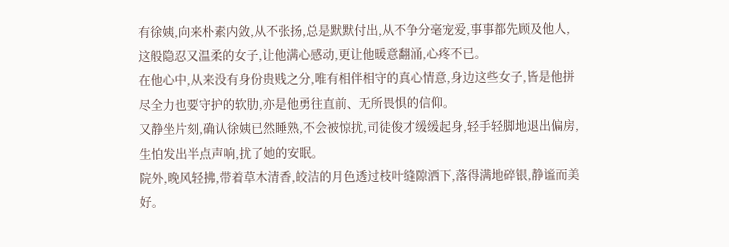有徐姨,向来朴素内敛,从不张扬,总是默默付出,从不争分毫宠爱,事事都先顾及他人,这般隐忍又温柔的女子,让他满心感动,更让他暖意翻涌,心疼不已。
在他心中,从来没有身份贵贱之分,唯有相伴相守的真心情意,身边这些女子,皆是他拼尽全力也要守护的软肋,亦是他勇往直前、无所畏惧的信仰。
又静坐片刻,确认徐姨已然睡熟,不会被惊扰,司徒俊才缓缓起身,轻手轻脚地退出偏房,生怕发出半点声响,扰了她的安眠。
院外,晚风轻拂,带着草木清香,皎洁的月色透过枝叶缝隙洒下,落得满地碎银,静谧而美好。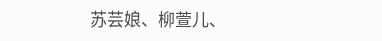苏芸娘、柳萱儿、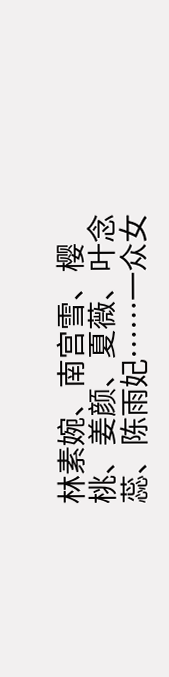林素婉、南宫雪、樱桃、姜颜、夏薇、叶念蕊、陈雨妃……一众女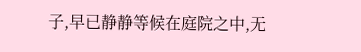子,早已静静等候在庭院之中,无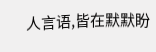人言语,皆在默默盼